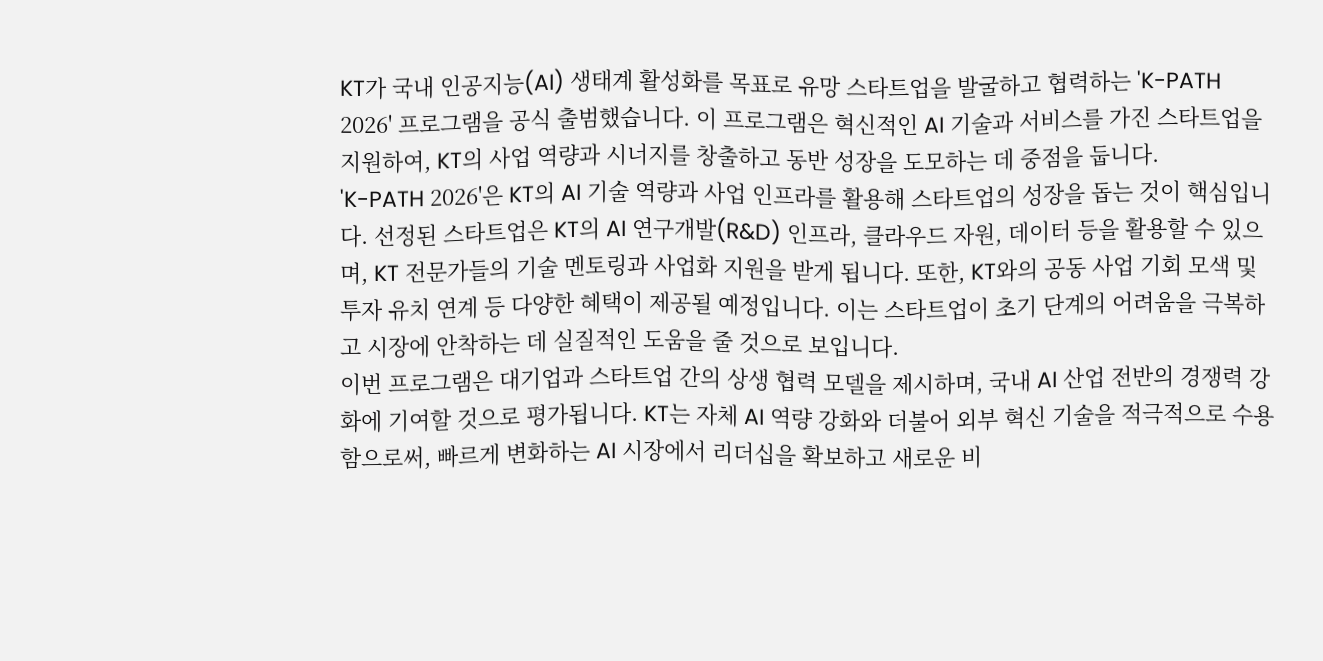KT가 국내 인공지능(AI) 생태계 활성화를 목표로 유망 스타트업을 발굴하고 협력하는 'K-PATH 2026' 프로그램을 공식 출범했습니다. 이 프로그램은 혁신적인 AI 기술과 서비스를 가진 스타트업을 지원하여, KT의 사업 역량과 시너지를 창출하고 동반 성장을 도모하는 데 중점을 둡니다.
'K-PATH 2026'은 KT의 AI 기술 역량과 사업 인프라를 활용해 스타트업의 성장을 돕는 것이 핵심입니다. 선정된 스타트업은 KT의 AI 연구개발(R&D) 인프라, 클라우드 자원, 데이터 등을 활용할 수 있으며, KT 전문가들의 기술 멘토링과 사업화 지원을 받게 됩니다. 또한, KT와의 공동 사업 기회 모색 및 투자 유치 연계 등 다양한 혜택이 제공될 예정입니다. 이는 스타트업이 초기 단계의 어려움을 극복하고 시장에 안착하는 데 실질적인 도움을 줄 것으로 보입니다.
이번 프로그램은 대기업과 스타트업 간의 상생 협력 모델을 제시하며, 국내 AI 산업 전반의 경쟁력 강화에 기여할 것으로 평가됩니다. KT는 자체 AI 역량 강화와 더불어 외부 혁신 기술을 적극적으로 수용함으로써, 빠르게 변화하는 AI 시장에서 리더십을 확보하고 새로운 비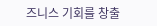즈니스 기회를 창출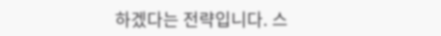하겠다는 전략입니다. 스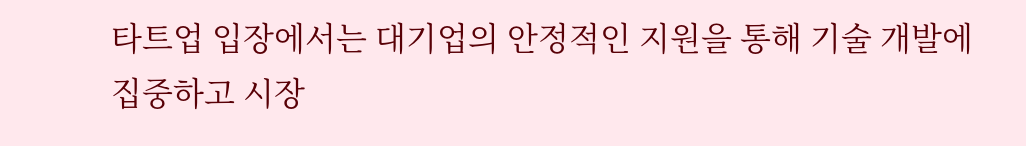타트업 입장에서는 대기업의 안정적인 지원을 통해 기술 개발에 집중하고 시장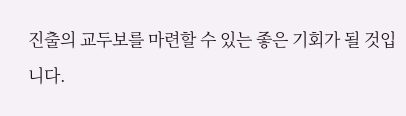진출의 교두보를 마련할 수 있는 좋은 기회가 될 것입니다.